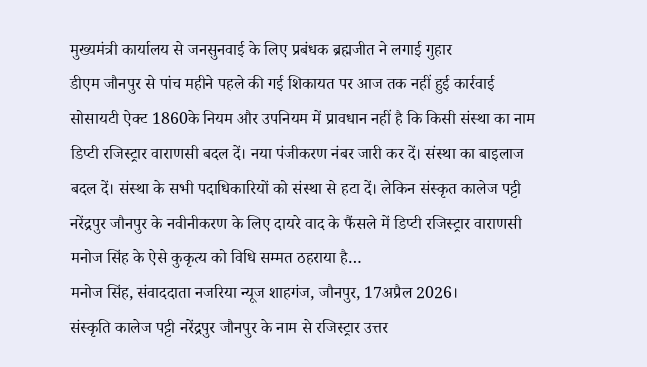मुख्यमंत्री कार्यालय से जनसुनवाई के लिए प्रबंधक ब्रह्मजीत ने लगाई गुहार
डीएम जौनपुर से पांच महीने पहले की गई शिकायत पर आज तक नहीं हुई कार्रवाई
सोसायटी ऐक्ट 1860के नियम और उपनियम में प्रावधान नहीं है कि किसी संस्था का नाम डिप्टी रजिस्ट्रार वाराणसी बदल दें। नया पंजीकरण नंबर जारी कर दें। संस्था का बाइलाज बदल दें। संस्था के सभी पदाधिकारियों को संस्था से हटा दें। लेकिन संस्कृत कालेज पट्टी नरेंद्रपुर जौनपुर के नवीनीकरण के लिए दायरे वाद के फैंसले में डिप्टी रजिस्ट्रार वाराणसी मनोज सिंह के ऐसे कुकृत्य को विधि सम्मत ठहराया है…
मनोज सिंह, संवाददाता नजरिया न्यूज शाहगंज, जौनपुर, 17अप्रैल 2026।
संस्कृति कालेज पट्टी नरेंद्रपुर जौनपुर के नाम से रजिस्ट्रार उत्तर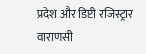प्रदेश और डिप्टी रजिस्ट्रार वाराणसी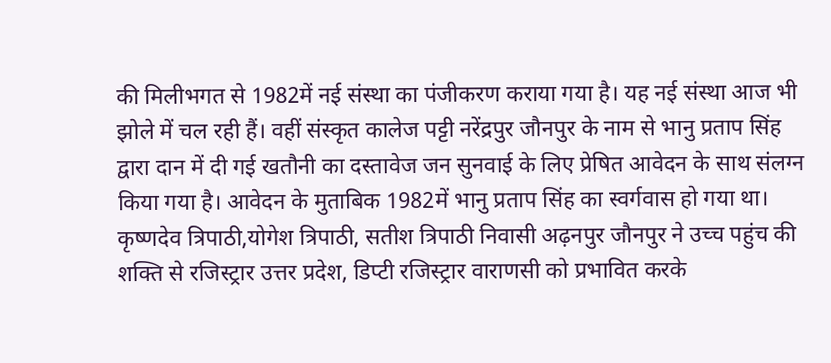की मिलीभगत से 1982में नई संस्था का पंजीकरण कराया गया है। यह नई संस्था आज भी झोले में चल रही हैं। वहीं संस्कृत कालेज पट्टी नरेंद्रपुर जौनपुर के नाम से भानु प्रताप सिंह द्वारा दान में दी गई खतौनी का दस्तावेज जन सुनवाई के लिए प्रेषित आवेदन के साथ संलग्न किया गया है। आवेदन के मुताबिक 1982में भानु प्रताप सिंह का स्वर्गवास हो गया था।
कृष्णदेव त्रिपाठी,योगेश त्रिपाठी, सतीश त्रिपाठी निवासी अढ़नपुर जौनपुर ने उच्च पहुंच की शक्ति से रजिस्ट्रार उत्तर प्रदेश, डिप्टी रजिस्ट्रार वाराणसी को प्रभावित करके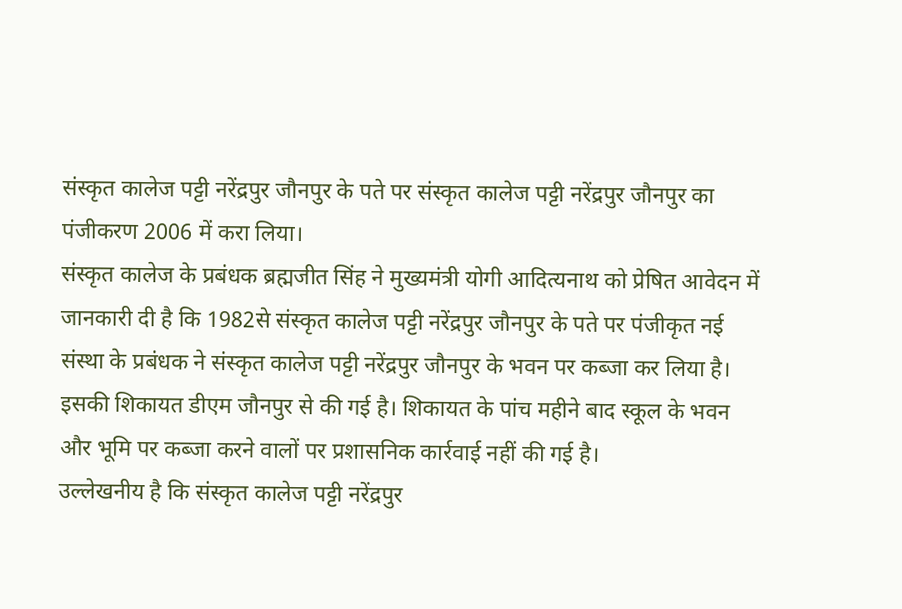संस्कृत कालेज पट्टी नरेंद्रपुर जौनपुर के पते पर संस्कृत कालेज पट्टी नरेंद्रपुर जौनपुर का पंजीकरण 2006 में करा लिया।
संस्कृत कालेज के प्रबंधक ब्रह्मजीत सिंह ने मुख्यमंत्री योगी आदित्यनाथ को प्रेषित आवेदन में जानकारी दी है कि 1982से संस्कृत कालेज पट्टी नरेंद्रपुर जौनपुर के पते पर पंजीकृत नई संस्था के प्रबंधक ने संस्कृत कालेज पट्टी नरेंद्रपुर जौनपुर के भवन पर कब्जा कर लिया है। इसकी शिकायत डीएम जौनपुर से की गई है। शिकायत के पांच महीने बाद स्कूल के भवन और भूमि पर कब्जा करने वालों पर प्रशासनिक कार्रवाई नहीं की गई है।
उल्लेखनीय है कि संस्कृत कालेज पट्टी नरेंद्रपुर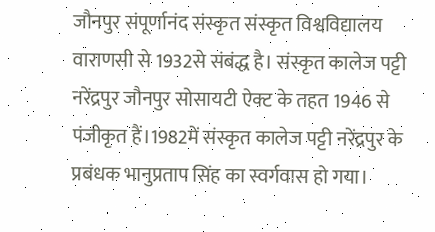जौनपुर संपूर्णानंद संस्कृत संस्कृत विश्वविद्यालय वाराणसी से 1932से संबंद्ध है। संस्कृत कालेज पट्टी नरेंद्रपुर जौनपुर सोसायटी ऐक्ट के तहत 1946 से पंजीकृत हैं।1982में संस्कृत कालेज पट्टी नरेंद्रपुर के प्रबंधक भानुप्रताप सिंह का स्वर्गवास हो गया।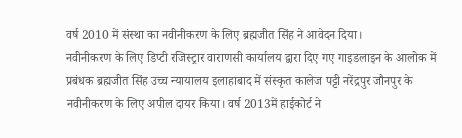वर्ष 2010 में संस्था का नवीनीकरण के लिए ब्रह्मजीत सिंह ने आवेदन दिया।
नवीनीकरण के लिए डिप्टी रजिस्ट्रार वाराणसी कार्यालय द्वारा दिए गए गाइडलाइन के आलोक में प्रबंधक ब्रह्मजीत सिंह उच्च न्यायालय इलाहाबाद में संस्कृत कालेज पट्टी नरेंद्रपुर जौनपुर के नवीनीकरण के लिए अपील दायर किया। वर्ष 2013में हाईकोर्ट ने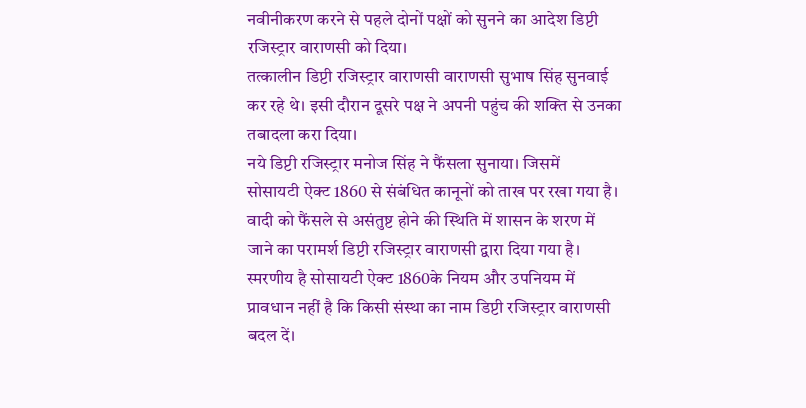नवीनीकरण करने से पहले दोनों पक्षों को सुनने का आदेश डिप्टी रजिस्ट्रार वाराणसी को दिया।
तत्कालीन डिप्टी रजिस्ट्रार वाराणसी वाराणसी सुभाष सिंह सुनवाई कर रहे थे। इसी दौरान दूसरे पक्ष ने अपनी पहुंच की शक्ति से उनका तबादला करा दिया।
नये डिप्टी रजिस्ट्रार मनोज सिंह ने फैंसला सुनाया। जिसमें
सोसायटी ऐक्ट 1860 से संबंधित कानूनों को ताख पर रखा गया है। वादी को फैंसले से असंतुष्ट होने की स्थिति में शासन के शरण में जाने का परामर्श डिप्टी रजिस्ट्रार वाराणसी द्वारा दिया गया है।
स्मरणीय है सोसायटी ऐक्ट 1860के नियम और उपनियम में प्रावधान नहीं है कि किसी संस्था का नाम डिप्टी रजिस्ट्रार वाराणसी बदल दें।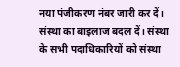नया पंजीकरण नंबर जारी कर दें। संस्था का बाइलाज बदल दें। संस्था के सभी पदाधिकारियों को संस्था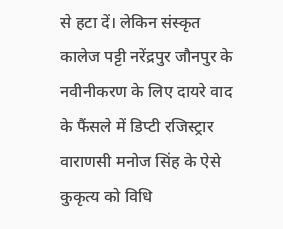से हटा दें। लेकिन संस्कृत कालेज पट्टी नरेंद्रपुर जौनपुर के नवीनीकरण के लिए दायरे वाद के फैंसले में डिप्टी रजिस्ट्रार वाराणसी मनोज सिंह के ऐसे कुकृत्य को विधि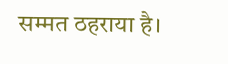सम्मत ठहराया है।